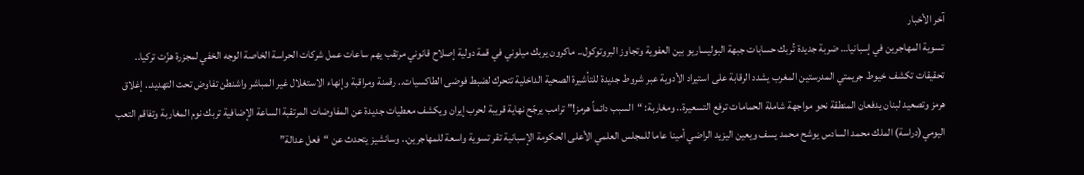آخر الأخبار
تسوية المهاجرين في إسبانيا… ضربة جديدة تُربك حسابات جبهة البوليساريو بين العفوية وتجاوز البروتوكول.. ماكرون يربك ميلوني في قمة دولية إصلاح قانوني مرتقب يهم ساعات عمل شركات الحراسة الخاصة الوجه الخفي لمجزرة هزّت تركيا.. تحقيقات تكشف خيوط جريمتي المدرستين المغرب يشدد الرقابة على استيراد الأدوية عبر شروط جديدة للتأشيرة الصحية الداخلية تتحرك لضبط فوضى الطاكسيات.. رقمنة ومراقبة وإنهاء الاستغلال غير المباشر واشنطن تفاوض تحت التهديد.. إغلاق هرمز وتصعيد لبنان يدفعان المنطقة نحو مواجهة شاملة الحمامات ترفع التسعيرة.. ومغاربة: “السبب دائماً هرمز!” ترامب يرجّح نهاية قريبة لحرب إيران ويكشف معطيات جديدة عن المفاوضات المرتقبة الساعة الإضافية تربك نوم المغاربة وتفاقم التعب اليومي(دراسة) الملك محمد السادس يوشح محمد يسف ويعين اليزيد الراضي أمينا عاما للمجلس العلمي الأعلى الحكومة الإسبانية تقر تسوية واسعة للمهاجرين.. وسانشيز يتحدث عن “فعل عدالة”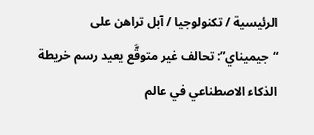الرئيسية / تكنولوجيا / آبل تراهن على “جيميناي”: تحالف غير متوقَّع يعيد رسم خريطة الذكاء الاصطناعي في عالم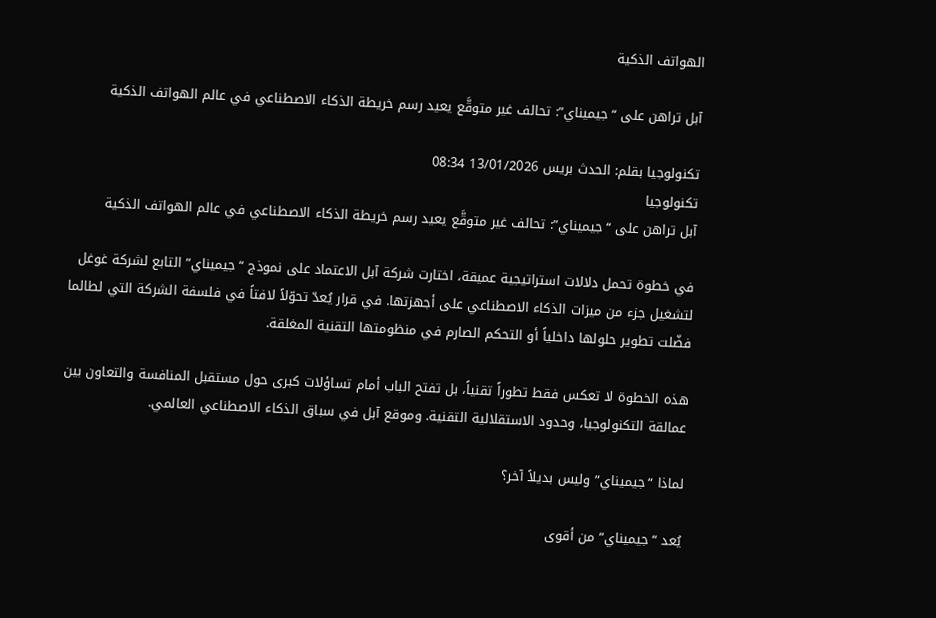الهواتف الذكية

آبل تراهن على “جيميناي”: تحالف غير متوقَّع يعيد رسم خريطة الذكاء الاصطناعي في عالم الهواتف الذكية

تكنولوجيا بقلم: الحدث بريس 13/01/2026 08:34
تكنولوجيا
آبل تراهن على “جيميناي”: تحالف غير متوقَّع يعيد رسم خريطة الذكاء الاصطناعي في عالم الهواتف الذكية

في خطوة تحمل دلالات استراتيجية عميقة، اختارت شركة آبل الاعتماد على نموذج “جيميناي” التابع لشركة غوغل لتشغيل جزء من ميزات الذكاء الاصطناعي على أجهزتها. في قرار يُعدّ تحوّلاً لافتاً في فلسفة الشركة التي لطالما فضّلت تطوير حلولها داخلياً أو التحكم الصارم في منظومتها التقنية المغلقة.

هذه الخطوة لا تعكس فقط تطوراً تقنياً، بل تفتح الباب أمام تساؤلات كبرى حول مستقبل المنافسة والتعاون بين عمالقة التكنولوجيا، وحدود الاستقلالية التقنية. وموقع آبل في سباق الذكاء الاصطناعي العالمي.

لماذا “جيميناي” وليس بديلاً آخر؟

يُعد “جيميناي” من أقوى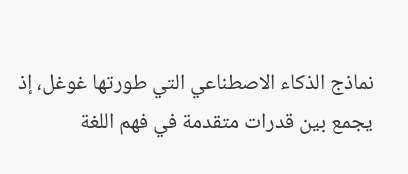نماذج الذكاء الاصطناعي التي طورتها غوغل، إذ يجمع بين قدرات متقدمة في فهم اللغة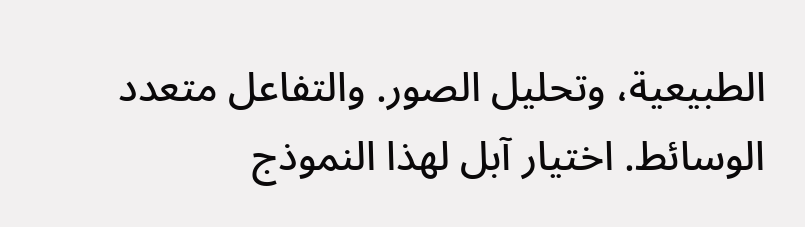الطبيعية، وتحليل الصور. والتفاعل متعدد الوسائط. اختيار آبل لهذا النموذج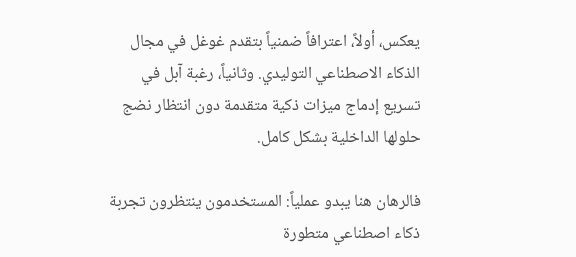يعكس، أولاً، اعترافاً ضمنياً بتقدم غوغل في مجال الذكاء الاصطناعي التوليدي. وثانياً، رغبة آبل في تسريع إدماج ميزات ذكية متقدمة دون انتظار نضج حلولها الداخلية بشكل كامل.

فالرهان هنا يبدو عملياً: المستخدمون ينتظرون تجربة ذكاء اصطناعي متطورة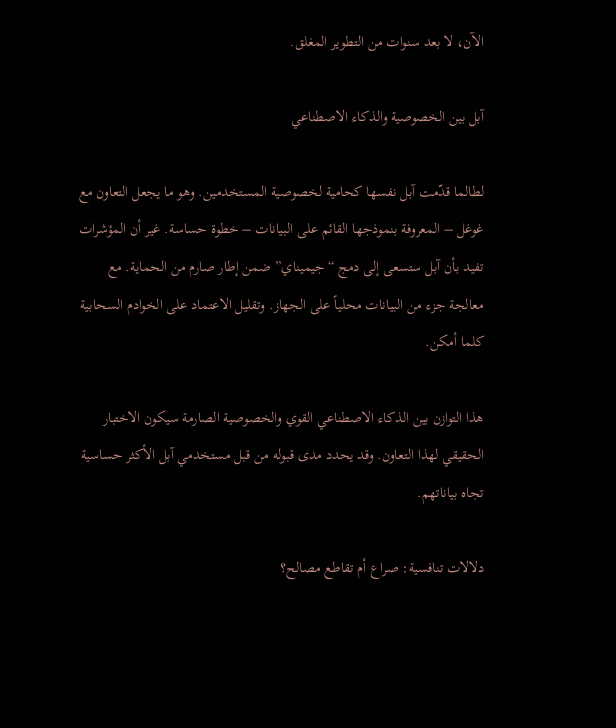الآن، لا بعد سنوات من التطوير المغلق.

آبل بين الخصوصية والذكاء الاصطناعي

لطالما قدّمت آبل نفسها كحامية لخصوصية المستخدمين. وهو ما يجعل التعاون مع غوغل – المعروفة بنموذجها القائم على البيانات – خطوة حساسة. غير أن المؤشرات تفيد بأن آبل ستسعى إلى دمج “جيميناي” ضمن إطار صارم من الحماية. مع معالجة جزء من البيانات محلياً على الجهاز. وتقليل الاعتماد على الخوادم السحابية كلما أمكن.

هذا التوازن بين الذكاء الاصطناعي القوي والخصوصية الصارمة سيكون الاختبار الحقيقي لهذا التعاون. وقد يحدد مدى قبوله من قبل مستخدمي آبل الأكثر حساسية تجاه بياناتهم.

دلالات تنافسية: صراع أم تقاطع مصالح؟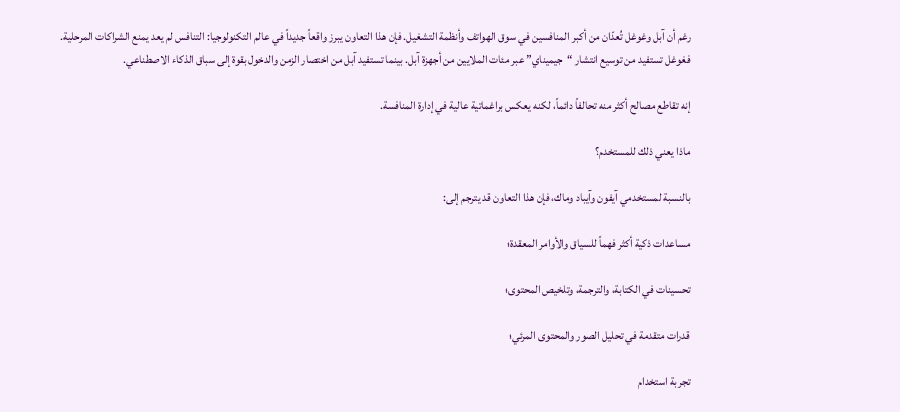رغم أن آبل وغوغل تُعدّان من أكبر المنافسين في سوق الهواتف وأنظمة التشغيل. فإن هذا التعاون يبرز واقعاً جديداً في عالم التكنولوجيا: التنافس لم يعد يمنع الشراكات المرحلية. فغوغل تستفيد من توسيع انتشار “جيميناي” عبر مئات الملايين من أجهزة آبل. بينما تستفيد آبل من اختصار الزمن والدخول بقوة إلى سباق الذكاء الاصطناعي.

إنه تقاطع مصالح أكثر منه تحالفاً دائماً، لكنه يعكس براغماتية عالية في إدارة المنافسة.

ماذا يعني ذلك للمستخدم؟

بالنسبة لمستخدمي آيفون وآيباد وماك، فإن هذا التعاون قد يترجم إلى:

مساعدات ذكية أكثر فهماً للسياق والأوامر المعقدة؛

تحسينات في الكتابة، والترجمة، وتلخيص المحتوى؛

قدرات متقدمة في تحليل الصور والمحتوى المرئي؛

تجربة استخدام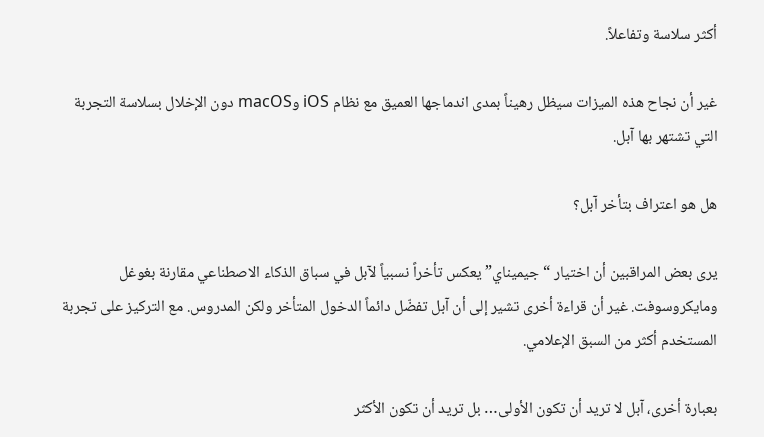أكثر سلاسة وتفاعلاً.

غير أن نجاح هذه الميزات سيظل رهيناً بمدى اندماجها العميق مع نظام iOS وmacOS دون الإخلال بسلاسة التجربة التي تشتهر بها آبل.

هل هو اعتراف بتأخر آبل؟

يرى بعض المراقبين أن اختيار “جيميناي” يعكس تأخراً نسبياً لآبل في سباق الذكاء الاصطناعي مقارنة بغوغل ومايكروسوفت. غير أن قراءة أخرى تشير إلى أن آبل تفضّل دائماً الدخول المتأخر ولكن المدروس. مع التركيز على تجربة المستخدم أكثر من السبق الإعلامي.

بعبارة أخرى، آبل لا تريد أن تكون الأولى… بل تريد أن تكون الأكثر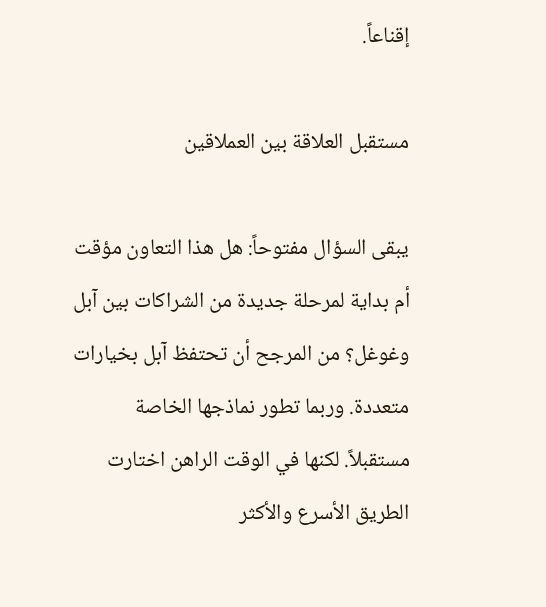إقناعاً.

مستقبل العلاقة بين العملاقين

يبقى السؤال مفتوحاً: هل هذا التعاون مؤقت أم بداية لمرحلة جديدة من الشراكات بين آبل وغوغل؟ من المرجح أن تحتفظ آبل بخيارات متعددة. وربما تطور نماذجها الخاصة مستقبلاً. لكنها في الوقت الراهن اختارت الطريق الأسرع والأكثر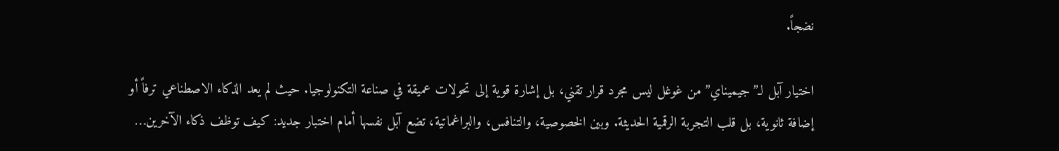نضجاً.

اختيار آبل لـ”جيميناي” من غوغل ليس مجرد قرار تقني، بل إشارة قوية إلى تحولات عميقة في صناعة التكنولوجيا. حيث لم يعد الذكاء الاصطناعي ترفاً أو إضافة ثانوية، بل قلب التجربة الرقمية الحديثة. وبين الخصوصية، والتنافس، والبراغماتية، تضع آبل نفسها أمام اختبار جديد: كيف توظف ذكاء الآخرين…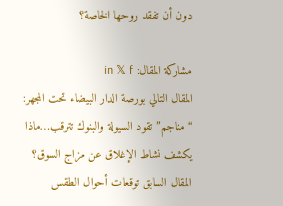دون أن تفقد روحها الخاصة؟

مشاركة المقال: in 𝕏 f
المقال التالي بورصة الدار البيضاء تحت المجهر: “مناجم” تقود السيولة والبنوك تترقب…ماذا يكشف نشاط الإغلاق عن مزاج السوق؟ المقال السابق توقعات أحوال الطقس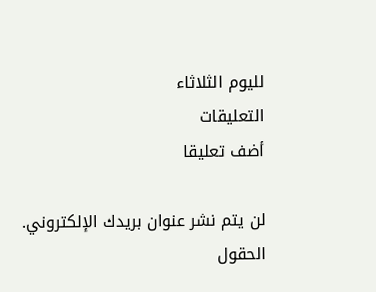لليوم الثلاثاء
التعليقات
أضف تعليقا

لن يتم نشر عنوان بريدك الإلكتروني. الحقول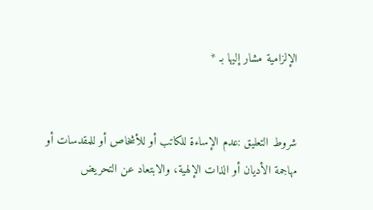الإلزامية مشار إليها بـ *


شروط التعليق :عدم الإساءة للكاتب أو للأشخاص أو للمقدسات أو مهاجمة الأديان أو الذات الإلهية، والابتعاد عن التحريض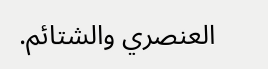العنصري والشتائم.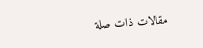مقالات ذات صلة